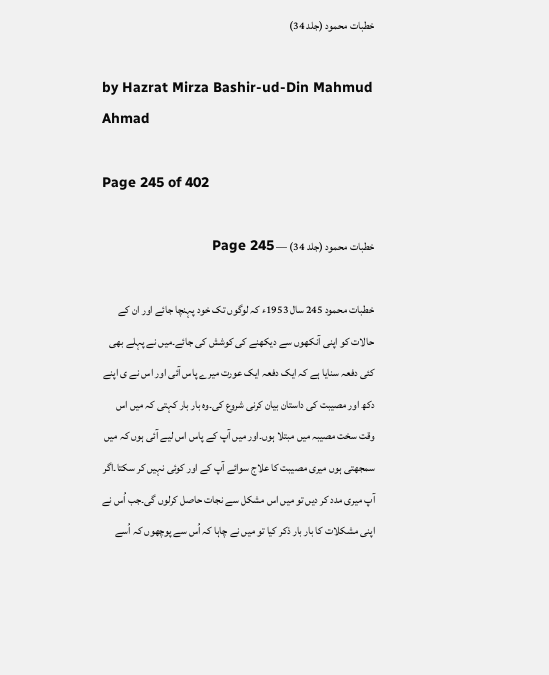خطبات محمود (جلد 34)

by Hazrat Mirza Bashir-ud-Din Mahmud Ahmad

Page 245 of 402

خطبات محمود (جلد 34) — Page 245

خطبات محمود 245 سال 1953ء کہ لوگوں تک خود پہنچا جائے اور ان کے حالات کو اپنی آنکھوں سے دیکھنے کی کوشش کی جائے۔میں نے پہلے بھی کئی دفعہ سنایا ہے کہ ایک دفعہ ایک عورت میرے پاس آئی اور اس نے ی اپنے دکھ اور مصیبت کی داستان بیان کرنی شروع کی۔وہ بار بار کہتی کہ میں اس وقت سخت مصیبہ میں مبتلا ہوں۔اور میں آپ کے پاس اس لیے آئی ہوں کہ میں سمجھتی ہوں میری مصیبت کا علاج سوائے آپ کے اور کوئی نہیں کر سکتا۔اگر آپ میری مدد کر دیں تو میں اس مشکل سے نجات حاصل کرلوں گی۔جب اُس نے اپنی مشکلات کا بار بار ذکر کیا تو میں نے چاہا کہ اُس سے پوچھوں کہ اُسے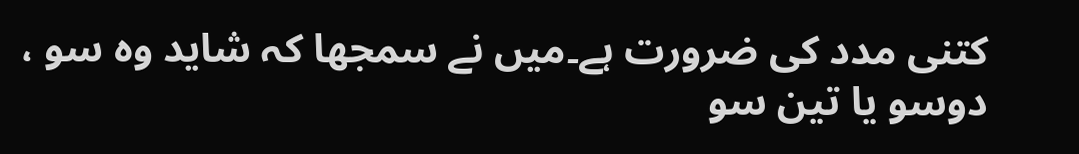کتنی مدد کی ضرورت ہے۔میں نے سمجھا کہ شاید وہ سو ، دوسو یا تین سو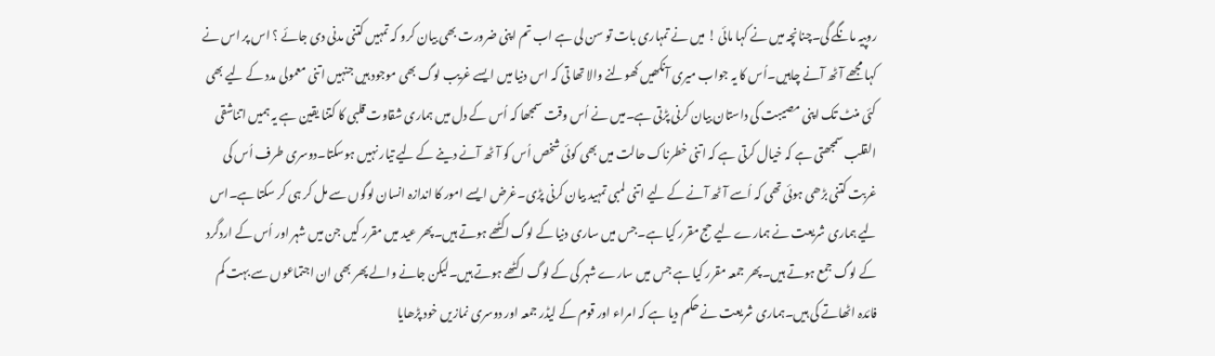روپیہ مانگے گی۔چنانچہ میں نے کہا مائی ! میں نے تمہاری بات تو سن لی ہے اب تم اپنی ضرورت بھی بیان کرو کہ تمہیں کتنی مدنی دی جائے ؟ اس پر اس نے کہا مجھے آٹھ آنے چاہیں۔اُس کا یہ جواب میری آنکھیں کھولنے والا تھا تی کہ اس دنیا میں ایسے غریب لوگ بھی موجود ہیں جنہیں اتنی معمولی مدد کے لیے بھی کئی منٹ تک اپنی مصیبت کی داستان بیان کرنی پڑتی ہے۔میں نے اُس وقت سمجھا کہ اُس کے دل میں ہماری شقاوت قلبی کا کتنا یقین ہے یہ ہمیں اتناشقی القلب سمجھتی ہے کہ خیال کرتی ہے کہ اتنی خطرناک حالت میں بھی کوئی شخص اُس کو آٹھ آنے دینے کے لیے تیار نہیں ہوسکتا۔دوسری طرف اُس کی غربت کتنی بڑھی ہوئی تھی کہ اُسے آٹھ آنے کے لیے اتنی لمبی تمہید بیان کرنی پڑی۔غرض ایسے امور کا اندازہ انسان لوگوں سے مل کر ہی کر سکتا ہے۔اس لیے ہماری شریعت نے ہمارے لیے حج مقرر کیا ہے۔جس میں ساری دنیا کے لوگ اکٹھے ہوتے ہیں۔پھر عید میں مقرر کیں جن میں شہر اور اُس کے اردگرد کے لوگ جمع ہوتے ہیں۔پھر جمعہ مقرر کیا ہے جس میں سارے شہر کی کے لوگ اکٹھے ہوتے ہیں۔لیکن جانے والے پھر بھی ان اجتماعوں سے بہت کم فائدہ اٹھاتے کی ہیں۔ہماری شریعت نے حکم دیا ہے کہ امراء اور قوم کے لیڈر جمعہ اور دوسری نمازیں خود پڑھایا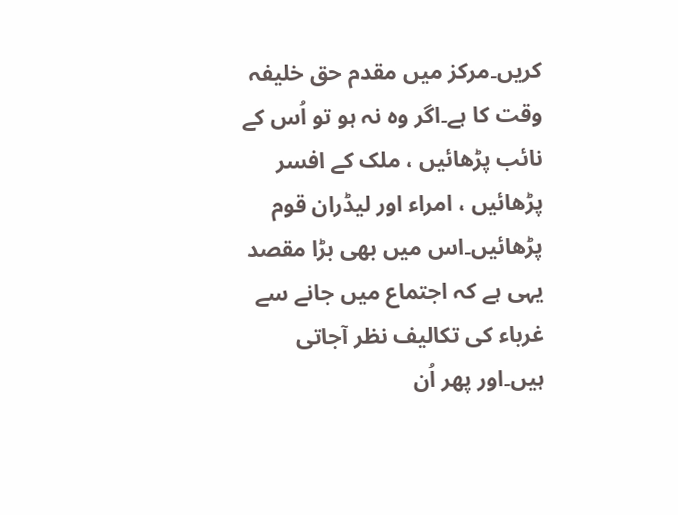کریں۔مرکز میں مقدم حق خلیفہ وقت کا ہے۔اگر وہ نہ ہو تو اُس کے نائب پڑھائیں ، ملک کے افسر پڑھائیں ، امراء اور لیڈران قوم پڑھائیں۔اس میں بھی بڑا مقصد یہی ہے کہ اجتماع میں جانے سے غرباء کی تکالیف نظر آجاتی ہیں۔اور پھر اُن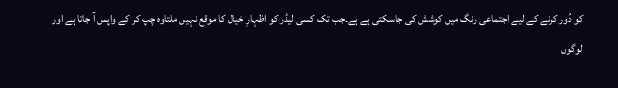کو دُور کرنے کے لیے اجتماعی رنگ میں کوشش کی جاسکتی ہے ہے۔جب تک کسی لیڈر کو اظہارِ خیال کا موقع نہیں ملتاوہ چپ کر کے واپس آ جاتا ہے اور لوگوں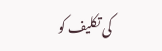کی تکلیف کو